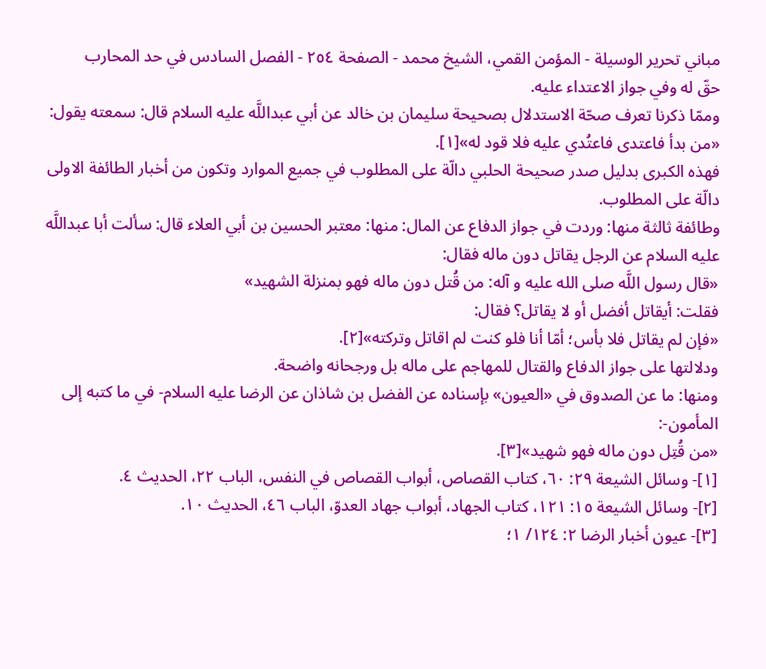مباني تحرير الوسيلة - المؤمن القمي، الشيخ محمد - الصفحة ٢٥٤ - الفصل السادس في حد المحارب
حقّ له وفي جواز الاعتداء عليه.
وممّا ذكرنا تعرف صحّة الاستدلال بصحيحة سليمان بن خالد عن أبي عبداللَّه عليه السلام قال: سمعته يقول:
«من بدأ فاعتدى فاعتُدي عليه فلا قود له»[١].
فهذه الكبرى بدليل صدر صحيحة الحلبي دالّة على المطلوب في جميع الموارد وتكون من أخبار الطائفة الاولى دالّة على المطلوب.
وطائفة ثالثة منها: وردت في جواز الدفاع عن المال: منها: معتبر الحسين بن أبي العلاء قال: سألت أبا عبداللَّه عليه السلام عن الرجل يقاتل دون ماله فقال:
«قال رسول اللَّه صلى الله عليه و آله: من قُتل دون ماله فهو بمنزلة الشهيد»
فقلت: أيقاتل أفضل أو لا يقاتل؟ فقال:
«فإن لم يقاتل فلا بأس؛ أمّا أنا فلو كنت لم اقاتل وتركته»[٢].
ودلالتها على جواز الدفاع والقتال للمهاجم على ماله بل ورجحانه واضحة.
ومنها: ما عن الصدوق في «العيون» بإسناده عن الفضل بن شاذان عن الرضا عليه السلام- في ما كتبه إلى المأمون-:
«من قُتِل دون ماله فهو شهيد»[٣].
[١]- وسائل الشيعة ٢٩: ٦٠، كتاب القصاص، أبواب القصاص في النفس، الباب ٢٢، الحديث ٤.
[٢]- وسائل الشيعة ١٥: ١٢١، كتاب الجهاد، أبواب جهاد العدوّ، الباب ٤٦، الحديث ١٠.
[٣]- عيون أخبار الرضا ٢: ١٢٤/ ١؛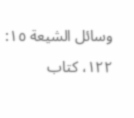وسائل الشيعة ١٥: ١٢٢، كتاب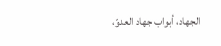الجهاد، أبواب جهاد العدوّ،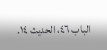الباب ٤٦، الحديث ١٤.